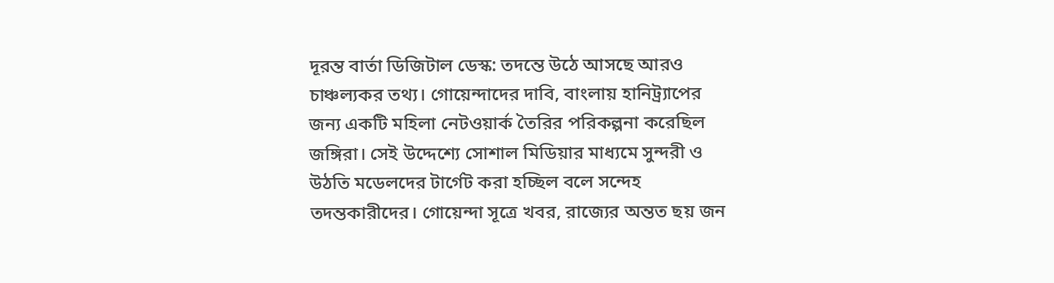দূরন্ত বার্তা ডিজিটাল ডেস্ক: তদন্তে উঠে আসছে আরও চাঞ্চল্যকর তথ্য। গোয়েন্দাদের দাবি, বাংলায় হানিট্র্যাপের জন্য একটি মহিলা নেটওয়ার্ক তৈরির পরিকল্পনা করেছিল জঙ্গিরা। সেই উদ্দেশ্যে সোশাল মিডিয়ার মাধ্যমে সুন্দরী ও উঠতি মডেলদের টার্গেট করা হচ্ছিল বলে সন্দেহ তদন্তকারীদের। গোয়েন্দা সূত্রে খবর, রাজ্যের অন্তত ছয় জন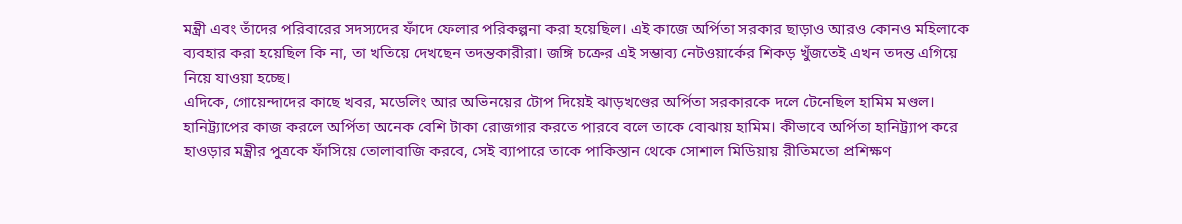মন্ত্রী এবং তাঁদের পরিবারের সদস্যদের ফাঁদে ফেলার পরিকল্পনা করা হয়েছিল। এই কাজে অর্পিতা সরকার ছাড়াও আরও কোনও মহিলাকে ব্যবহার করা হয়েছিল কি না, তা খতিয়ে দেখছেন তদন্তকারীরা। জঙ্গি চক্রের এই সম্ভাব্য নেটওয়ার্কের শিকড় খুঁজতেই এখন তদন্ত এগিয়ে নিয়ে যাওয়া হচ্ছে।
এদিকে, গোয়েন্দাদের কাছে খবর, মডেলিং আর অভিনয়ের টোপ দিয়েই ঝাড়খণ্ডের অর্পিতা সরকারকে দলে টেনেছিল হামিম মণ্ডল। হানিট্র্যাপের কাজ করলে অর্পিতা অনেক বেশি টাকা রোজগার করতে পারবে বলে তাকে বোঝায় হামিম। কীভাবে অর্পিতা হানিট্র্যাপ করে হাওড়ার মন্ত্রীর পুত্রকে ফাঁসিয়ে তোলাবাজি করবে, সেই ব্যাপারে তাকে পাকিস্তান থেকে সোশাল মিডিয়ায় রীতিমতো প্রশিক্ষণ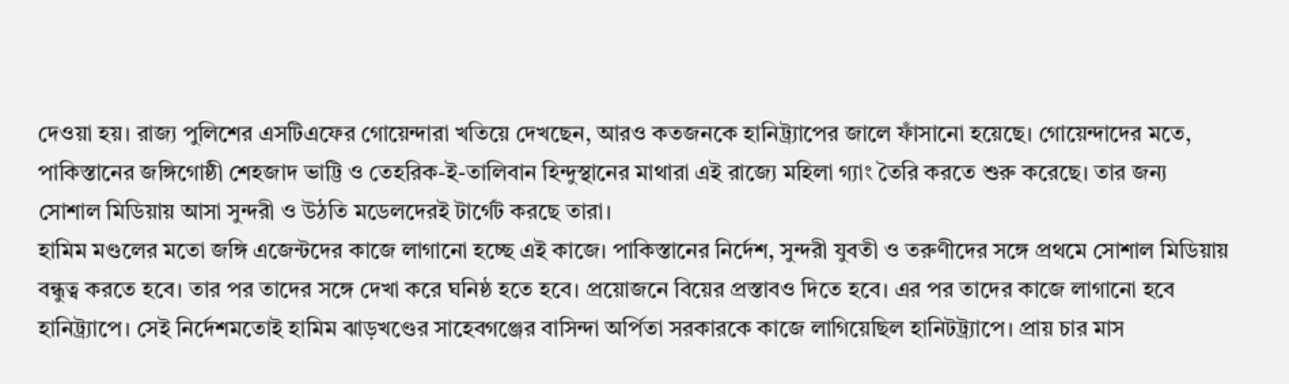দেওয়া হয়। রাজ্য পুলিশের এসটিএফের গোয়েন্দারা খতিয়ে দেখছেন, আরও কতজনকে হানিট্র্যাপের জালে ফাঁসানো হয়েছে। গোয়েন্দাদের মতে, পাকিস্তানের জঙ্গিগোষ্ঠী শেহজাদ ভাট্টি ও তেহরিক-ই-তালিবান হিন্দুস্থানের মাথারা এই রাজ্যে মহিলা গ্যাং তৈরি করতে শুরু করেছে। তার জন্য সোশাল মিডিয়ায় আসা সুন্দরী ও উঠতি মডেলদেরই টার্গেট করছে তারা।
হামিম মণ্ডলের মতো জঙ্গি এজেন্টদের কাজে লাগানো হচ্ছে এই কাজে। পাকিস্তানের নির্দেশ, সুন্দরী যুবতী ও তরুণীদের সঙ্গে প্রথমে সোশাল মিডিয়ায় বন্ধুত্ব করতে হবে। তার পর তাদের সঙ্গে দেখা করে ঘনিষ্ঠ হতে হবে। প্রয়োজনে বিয়ের প্রস্তাবও দিতে হবে। এর পর তাদের কাজে লাগানো হবে হানিট্র্যাপে। সেই নির্দেশমতোই হামিম ঝাড়খণ্ডের সাহেবগঞ্জের বাসিন্দা অর্পিতা সরকারকে কাজে লাগিয়েছিল হানিটট্র্যাপে। প্রায় চার মাস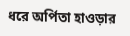ধরে অর্পিতা হাওড়ার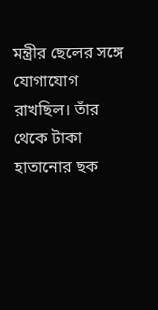মন্ত্রীর ছেলের সঙ্গে যোগাযোগ রাখছিল। তাঁর থেকে টাকা হাতানোর ছক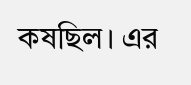কষছিল। এর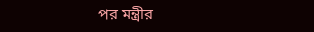পর মন্ত্রীর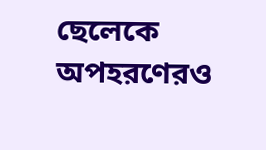ছেলেকে অপহরণেরও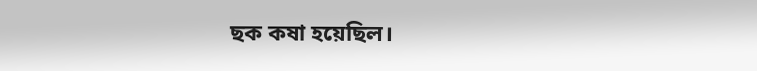ছক কষা হয়েছিল।